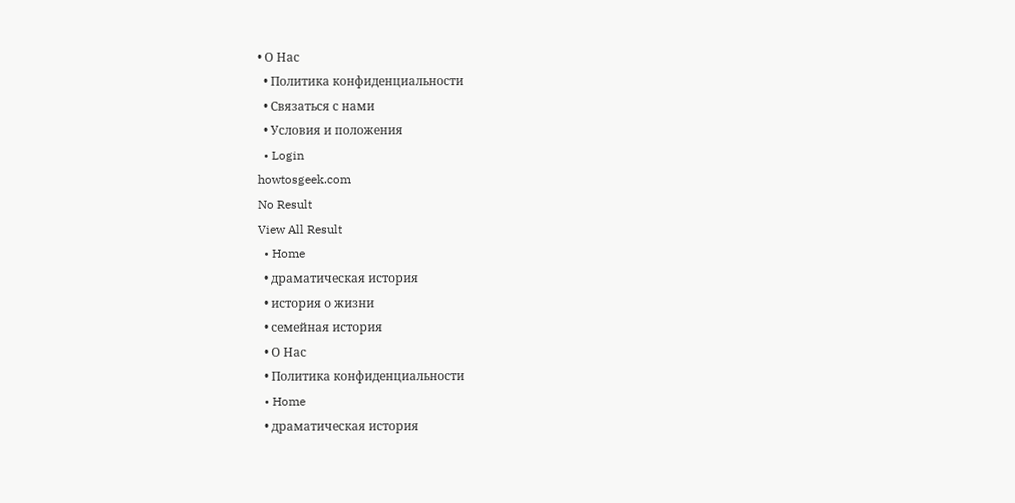• О Нас
  • Политика конфиденциальности
  • Связаться с нами
  • Условия и положения
  • Login
howtosgeek.com
No Result
View All Result
  • Home
  • драматическая история
  • история о жизни
  • семейная история
  • О Нас
  • Политика конфиденциальности
  • Home
  • драматическая история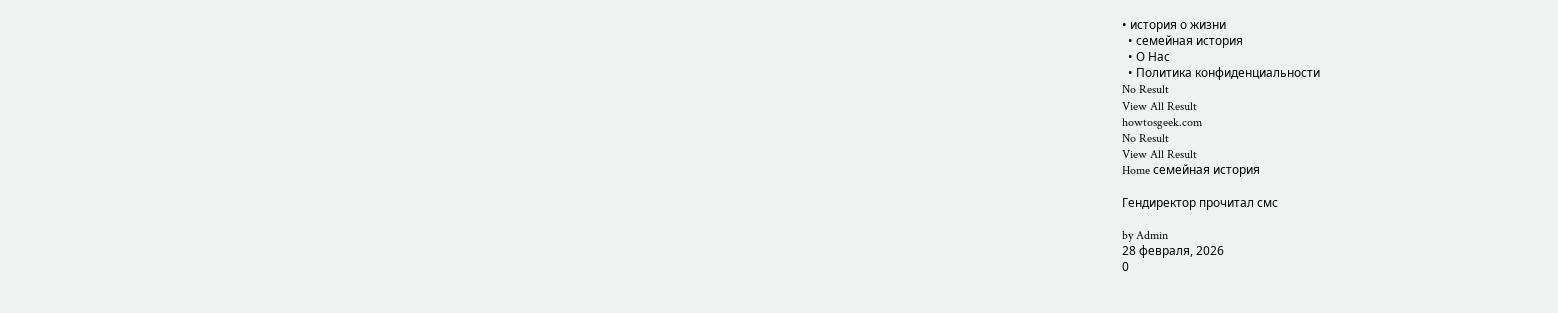• история о жизни
  • семейная история
  • О Нас
  • Политика конфиденциальности
No Result
View All Result
howtosgeek.com
No Result
View All Result
Home семейная история

Гендиректор прочитал смс

by Admin
28 февраля, 2026
0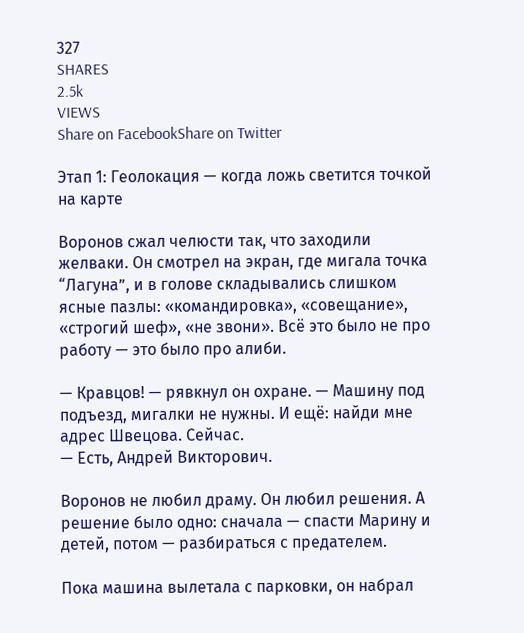327
SHARES
2.5k
VIEWS
Share on FacebookShare on Twitter

Этап 1: Геолокация — когда ложь светится точкой на карте

Воронов сжал челюсти так, что заходили желваки. Он смотрел на экран, где мигала точка “Лагуна”, и в голове складывались слишком ясные пазлы: «командировка», «совещание», «строгий шеф», «не звони». Всё это было не про работу — это было про алиби.

— Кравцов! — рявкнул он охране. — Машину под подъезд, мигалки не нужны. И ещё: найди мне адрес Швецова. Сейчас.
— Есть, Андрей Викторович.

Воронов не любил драму. Он любил решения. А решение было одно: сначала — спасти Марину и детей, потом — разбираться с предателем.

Пока машина вылетала с парковки, он набрал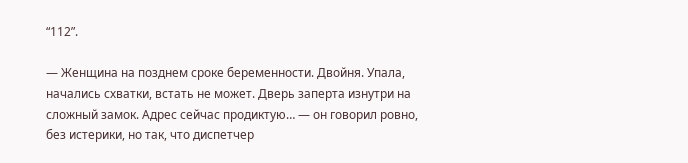“112”.

— Женщина на позднем сроке беременности. Двойня. Упала, начались схватки, встать не может. Дверь заперта изнутри на сложный замок. Адрес сейчас продиктую… — он говорил ровно, без истерики, но так, что диспетчер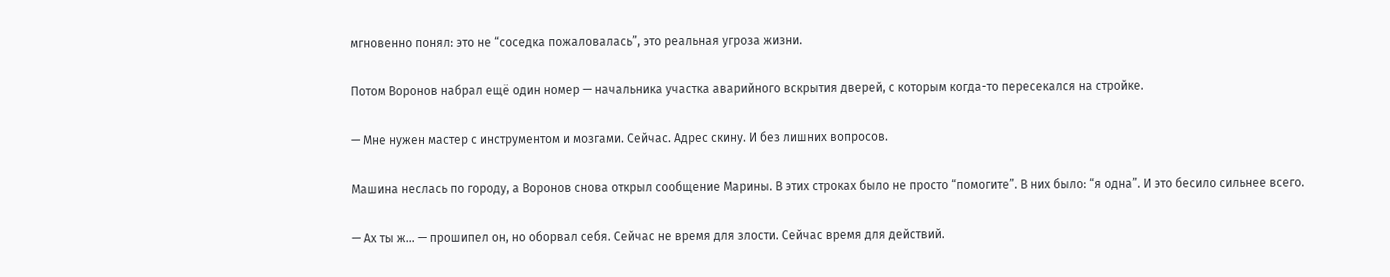мгновенно понял: это не “соседка пожаловалась”, это реальная угроза жизни.

Потом Воронов набрал ещё один номер — начальника участка аварийного вскрытия дверей, с которым когда-то пересекался на стройке.

— Мне нужен мастер с инструментом и мозгами. Сейчас. Адрес скину. И без лишних вопросов.

Машина неслась по городу, а Воронов снова открыл сообщение Марины. В этих строках было не просто “помогите”. В них было: “я одна”. И это бесило сильнее всего.

— Ах ты ж… — прошипел он, но оборвал себя. Сейчас не время для злости. Сейчас время для действий.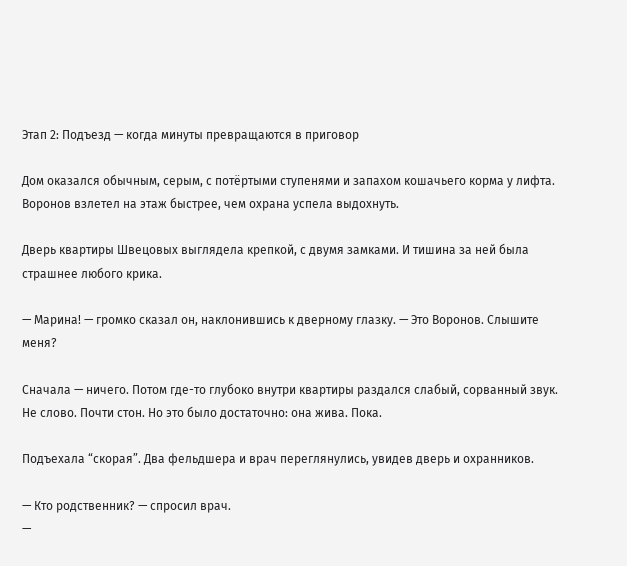Этап 2: Подъезд — когда минуты превращаются в приговор

Дом оказался обычным, серым, с потёртыми ступенями и запахом кошачьего корма у лифта. Воронов взлетел на этаж быстрее, чем охрана успела выдохнуть.

Дверь квартиры Швецовых выглядела крепкой, с двумя замками. И тишина за ней была страшнее любого крика.

— Марина! — громко сказал он, наклонившись к дверному глазку. — Это Воронов. Слышите меня?

Сначала — ничего. Потом где-то глубоко внутри квартиры раздался слабый, сорванный звук. Не слово. Почти стон. Но это было достаточно: она жива. Пока.

Подъехала “скорая”. Два фельдшера и врач переглянулись, увидев дверь и охранников.

— Кто родственник? — спросил врач.
—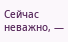Сейчас неважно, —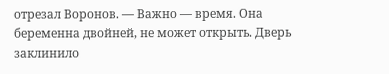отрезал Воронов. — Важно — время. Она беременна двойней, не может открыть. Дверь заклинило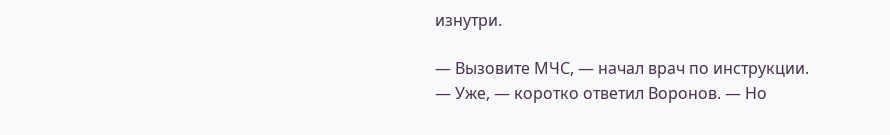изнутри.

— Вызовите МЧС, — начал врач по инструкции.
— Уже, — коротко ответил Воронов. — Но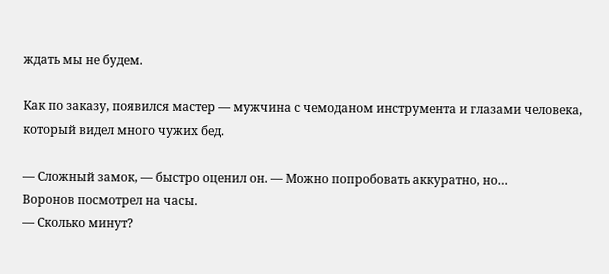ждать мы не будем.

Как по заказу, появился мастер — мужчина с чемоданом инструмента и глазами человека, который видел много чужих бед.

— Сложный замок, — быстро оценил он. — Можно попробовать аккуратно, но…
Воронов посмотрел на часы.
— Сколько минут?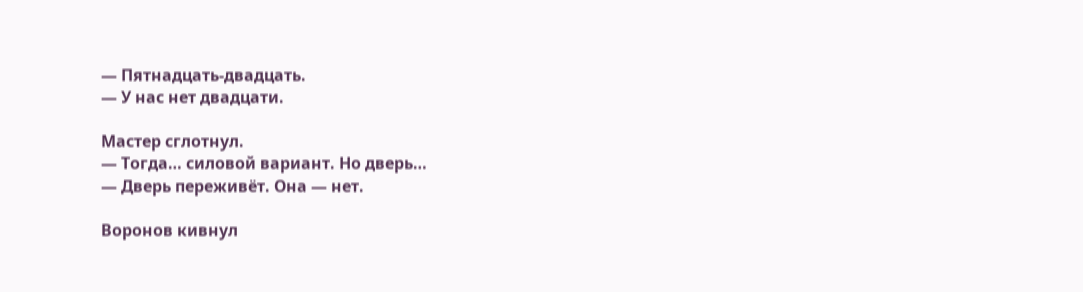— Пятнадцать-двадцать.
— У нас нет двадцати.

Мастер сглотнул.
— Тогда… силовой вариант. Но дверь…
— Дверь переживёт. Она — нет.

Воронов кивнул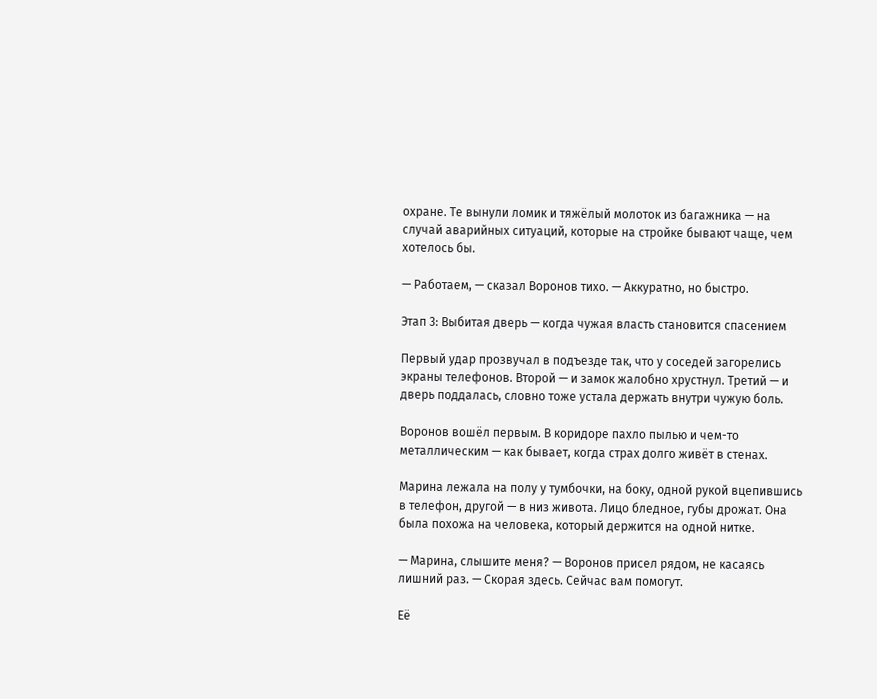охране. Те вынули ломик и тяжёлый молоток из багажника — на случай аварийных ситуаций, которые на стройке бывают чаще, чем хотелось бы.

— Работаем, — сказал Воронов тихо. — Аккуратно, но быстро.

Этап 3: Выбитая дверь — когда чужая власть становится спасением

Первый удар прозвучал в подъезде так, что у соседей загорелись экраны телефонов. Второй — и замок жалобно хрустнул. Третий — и дверь поддалась, словно тоже устала держать внутри чужую боль.

Воронов вошёл первым. В коридоре пахло пылью и чем-то металлическим — как бывает, когда страх долго живёт в стенах.

Марина лежала на полу у тумбочки, на боку, одной рукой вцепившись в телефон, другой — в низ живота. Лицо бледное, губы дрожат. Она была похожа на человека, который держится на одной нитке.

— Марина, слышите меня? — Воронов присел рядом, не касаясь лишний раз. — Скорая здесь. Сейчас вам помогут.

Её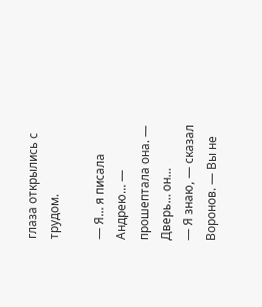глаза открылись с трудом.

— Я… я писала Андрею… — прошептала она. — Дверь… он…
— Я знаю, — сказал Воронов. — Вы не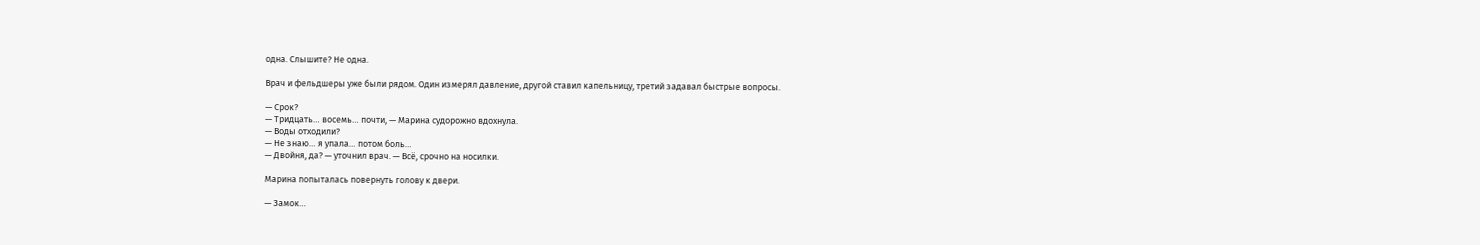одна. Слышите? Не одна.

Врач и фельдшеры уже были рядом. Один измерял давление, другой ставил капельницу, третий задавал быстрые вопросы.

— Срок?
— Тридцать… восемь… почти, — Марина судорожно вдохнула.
— Воды отходили?
— Не знаю… я упала… потом боль…
— Двойня, да? — уточнил врач. — Всё, срочно на носилки.

Марина попыталась повернуть голову к двери.

— Замок…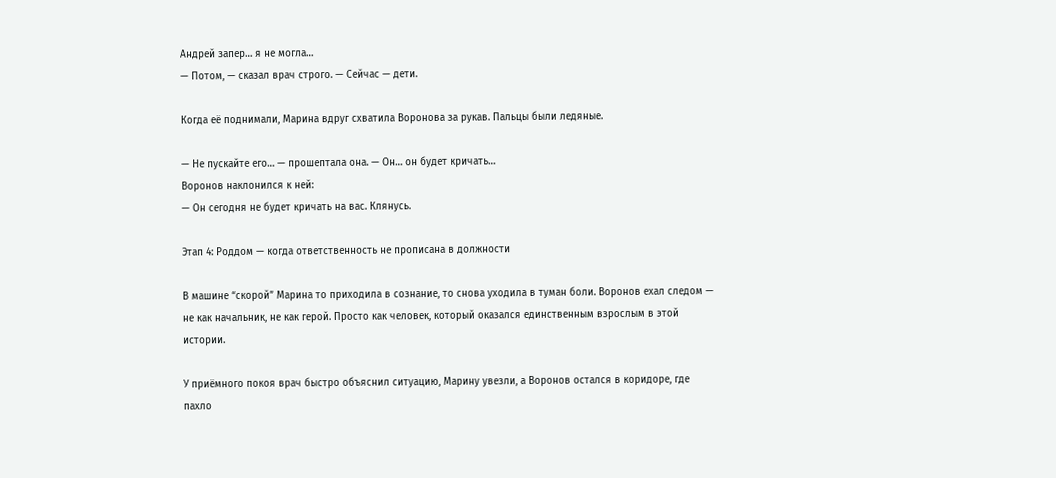Андрей запер… я не могла…
— Потом, — сказал врач строго. — Сейчас — дети.

Когда её поднимали, Марина вдруг схватила Воронова за рукав. Пальцы были ледяные.

— Не пускайте его… — прошептала она. — Он… он будет кричать…
Воронов наклонился к ней:
— Он сегодня не будет кричать на вас. Клянусь.

Этап 4: Роддом — когда ответственность не прописана в должности

В машине “скорой” Марина то приходила в сознание, то снова уходила в туман боли. Воронов ехал следом — не как начальник, не как герой. Просто как человек, который оказался единственным взрослым в этой истории.

У приёмного покоя врач быстро объяснил ситуацию, Марину увезли, а Воронов остался в коридоре, где пахло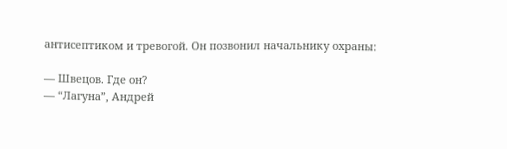антисептиком и тревогой. Он позвонил начальнику охраны:

— Швецов. Где он?
— “Лагуна”, Андрей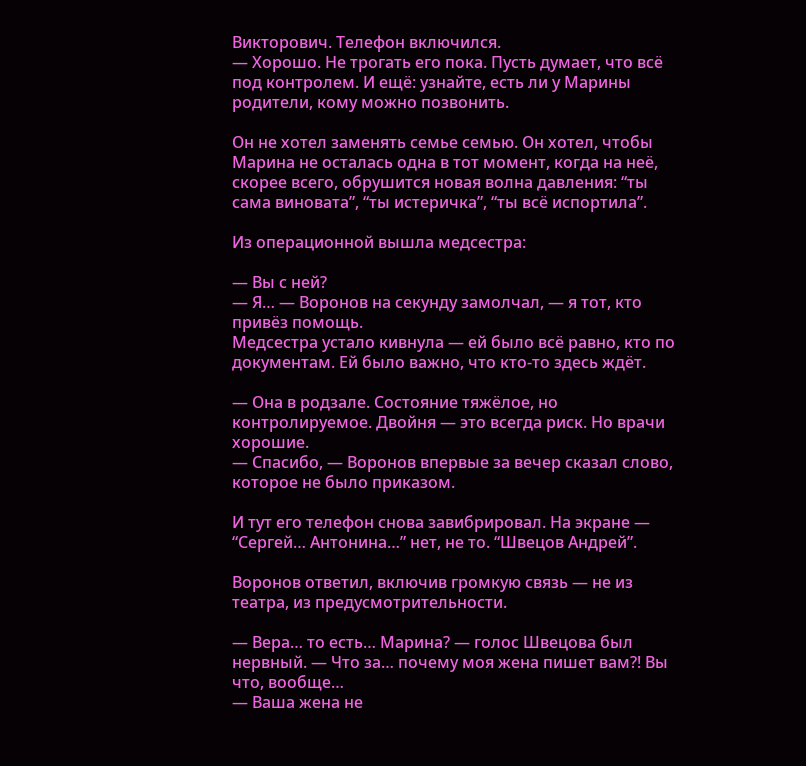Викторович. Телефон включился.
— Хорошо. Не трогать его пока. Пусть думает, что всё под контролем. И ещё: узнайте, есть ли у Марины родители, кому можно позвонить.

Он не хотел заменять семье семью. Он хотел, чтобы Марина не осталась одна в тот момент, когда на неё, скорее всего, обрушится новая волна давления: “ты сама виновата”, “ты истеричка”, “ты всё испортила”.

Из операционной вышла медсестра:

— Вы с ней?
— Я… — Воронов на секунду замолчал, — я тот, кто привёз помощь.
Медсестра устало кивнула — ей было всё равно, кто по документам. Ей было важно, что кто-то здесь ждёт.

— Она в родзале. Состояние тяжёлое, но контролируемое. Двойня — это всегда риск. Но врачи хорошие.
— Спасибо, — Воронов впервые за вечер сказал слово, которое не было приказом.

И тут его телефон снова завибрировал. На экране — “Сергей… Антонина…” нет, не то. “Швецов Андрей”.

Воронов ответил, включив громкую связь — не из театра, из предусмотрительности.

— Вера… то есть… Марина? — голос Швецова был нервный. — Что за… почему моя жена пишет вам?! Вы что, вообще…
— Ваша жена не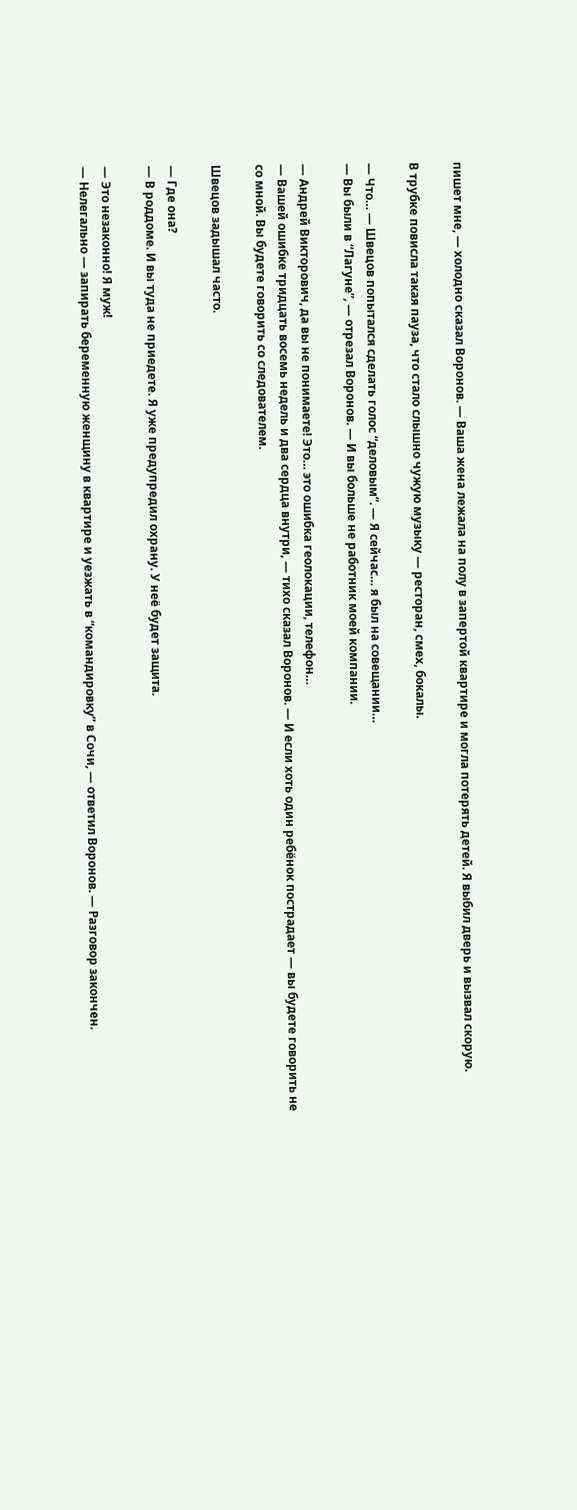пишет мне, — холодно сказал Воронов. — Ваша жена лежала на полу в запертой квартире и могла потерять детей. Я выбил дверь и вызвал скорую.

В трубке повисла такая пауза, что стало слышно чужую музыку — ресторан, смех, бокалы.

— Что… — Швецов попытался сделать голос “деловым”. — Я сейчас… я был на совещании…
— Вы были в “Лагуне”, — отрезал Воронов. — И вы больше не работник моей компании.

— Андрей Викторович, да вы не понимаете! Это… это ошибка геолокации, телефон…
— Вашей ошибке тридцать восемь недель и два сердца внутри, — тихо сказал Воронов. — И если хоть один ребёнок пострадает — вы будете говорить не со мной. Вы будете говорить со следователем.

Швецов задышал часто.

— Где она?
— В роддоме. И вы туда не приедете. Я уже предупредил охрану. У неё будет защита.

— Это незаконно! Я муж!
— Нелегально — запирать беременную женщину в квартире и уезжать в “командировку” в Сочи, — ответил Воронов. — Разговор закончен.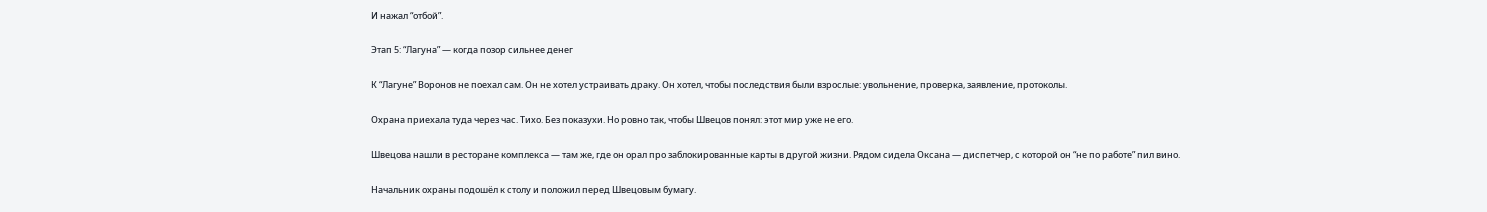И нажал “отбой”.

Этап 5: “Лагуна” — когда позор сильнее денег

К “Лагуне” Воронов не поехал сам. Он не хотел устраивать драку. Он хотел, чтобы последствия были взрослые: увольнение, проверка, заявление, протоколы.

Охрана приехала туда через час. Тихо. Без показухи. Но ровно так, чтобы Швецов понял: этот мир уже не его.

Швецова нашли в ресторане комплекса — там же, где он орал про заблокированные карты в другой жизни. Рядом сидела Оксана — диспетчер, с которой он “не по работе” пил вино.

Начальник охраны подошёл к столу и положил перед Швецовым бумагу.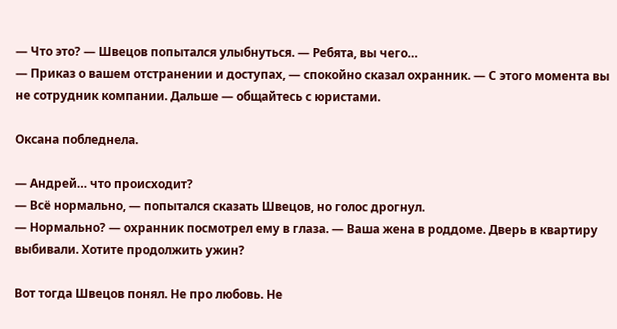— Что это? — Швецов попытался улыбнуться. — Ребята, вы чего…
— Приказ о вашем отстранении и доступах, — спокойно сказал охранник. — С этого момента вы не сотрудник компании. Дальше — общайтесь с юристами.

Оксана побледнела.

— Андрей… что происходит?
— Всё нормально, — попытался сказать Швецов, но голос дрогнул.
— Нормально? — охранник посмотрел ему в глаза. — Ваша жена в роддоме. Дверь в квартиру выбивали. Хотите продолжить ужин?

Вот тогда Швецов понял. Не про любовь. Не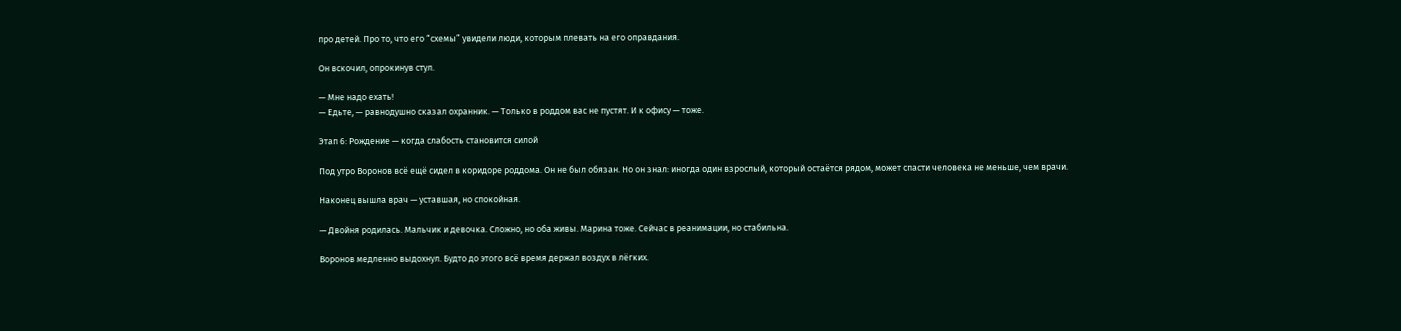про детей. Про то, что его “схемы” увидели люди, которым плевать на его оправдания.

Он вскочил, опрокинув стул.

— Мне надо ехать!
— Едьте, — равнодушно сказал охранник. — Только в роддом вас не пустят. И к офису — тоже.

Этап 6: Рождение — когда слабость становится силой

Под утро Воронов всё ещё сидел в коридоре роддома. Он не был обязан. Но он знал: иногда один взрослый, который остаётся рядом, может спасти человека не меньше, чем врачи.

Наконец вышла врач — уставшая, но спокойная.

— Двойня родилась. Мальчик и девочка. Сложно, но оба живы. Марина тоже. Сейчас в реанимации, но стабильна.

Воронов медленно выдохнул. Будто до этого всё время держал воздух в лёгких.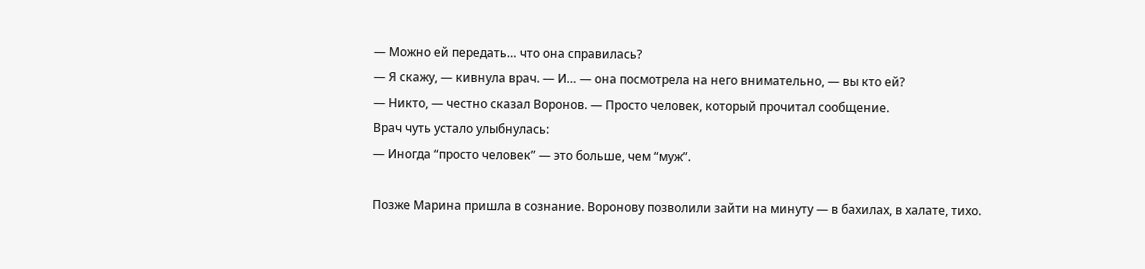— Можно ей передать… что она справилась?
— Я скажу, — кивнула врач. — И… — она посмотрела на него внимательно, — вы кто ей?
— Никто, — честно сказал Воронов. — Просто человек, который прочитал сообщение.
Врач чуть устало улыбнулась:
— Иногда “просто человек” — это больше, чем “муж”.

Позже Марина пришла в сознание. Воронову позволили зайти на минуту — в бахилах, в халате, тихо.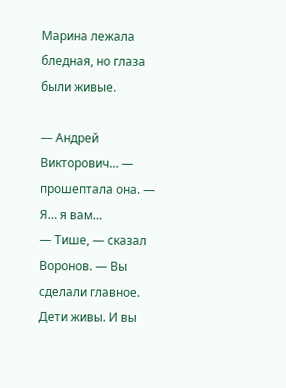Марина лежала бледная, но глаза были живые.

— Андрей Викторович… — прошептала она. — Я… я вам…
— Тише, — сказал Воронов. — Вы сделали главное. Дети живы. И вы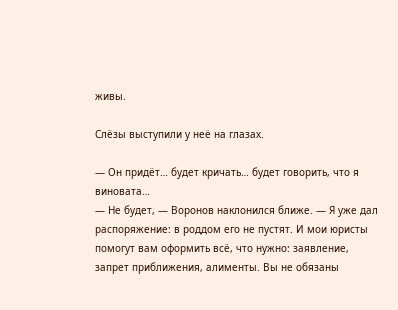живы.

Слёзы выступили у неё на глазах.

— Он придёт… будет кричать… будет говорить, что я виновата…
— Не будет, — Воронов наклонился ближе. — Я уже дал распоряжение: в роддом его не пустят. И мои юристы помогут вам оформить всё, что нужно: заявление, запрет приближения, алименты. Вы не обязаны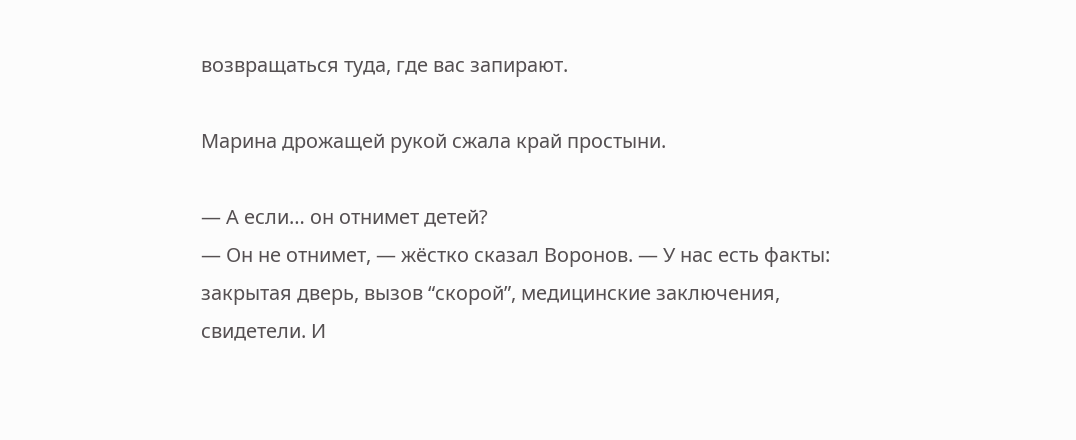возвращаться туда, где вас запирают.

Марина дрожащей рукой сжала край простыни.

— А если… он отнимет детей?
— Он не отнимет, — жёстко сказал Воронов. — У нас есть факты: закрытая дверь, вызов “скорой”, медицинские заключения, свидетели. И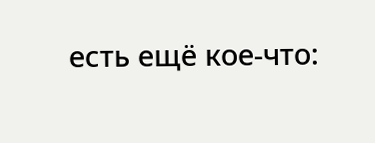есть ещё кое-что: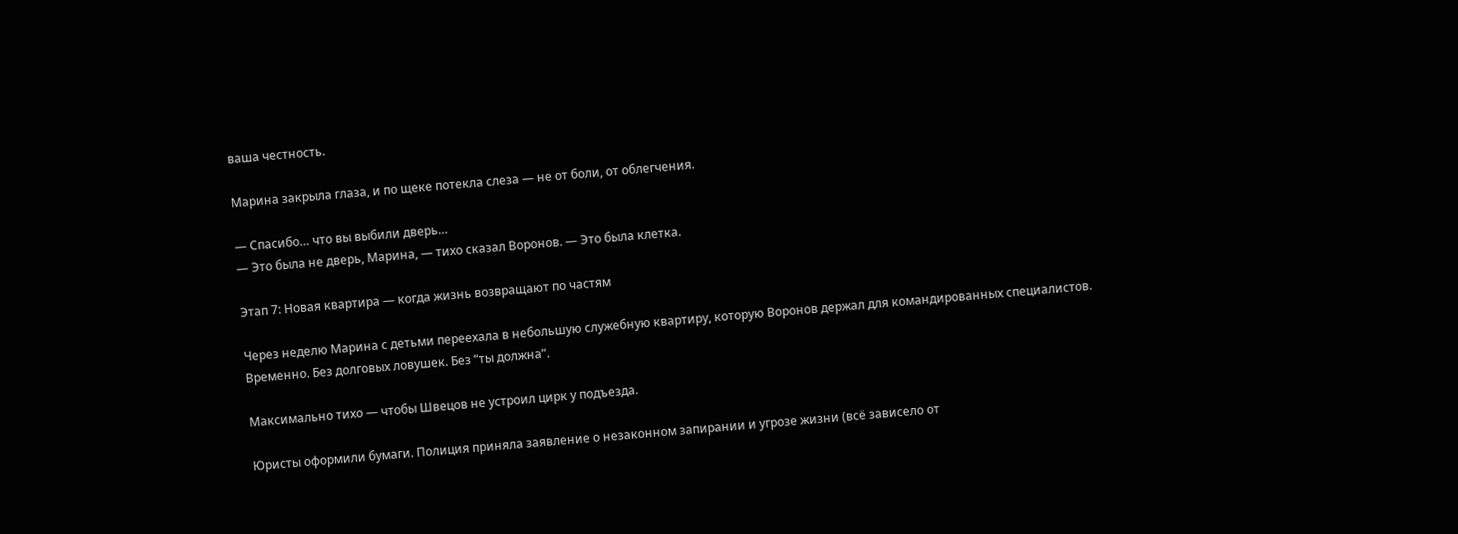ваша честность.

Марина закрыла глаза, и по щеке потекла слеза — не от боли, от облегчения.

— Спасибо… что вы выбили дверь…
— Это была не дверь, Марина, — тихо сказал Воронов. — Это была клетка.

Этап 7: Новая квартира — когда жизнь возвращают по частям

Через неделю Марина с детьми переехала в небольшую служебную квартиру, которую Воронов держал для командированных специалистов. Временно. Без долговых ловушек. Без “ты должна”.

Максимально тихо — чтобы Швецов не устроил цирк у подъезда.

Юристы оформили бумаги. Полиция приняла заявление о незаконном запирании и угрозе жизни (всё зависело от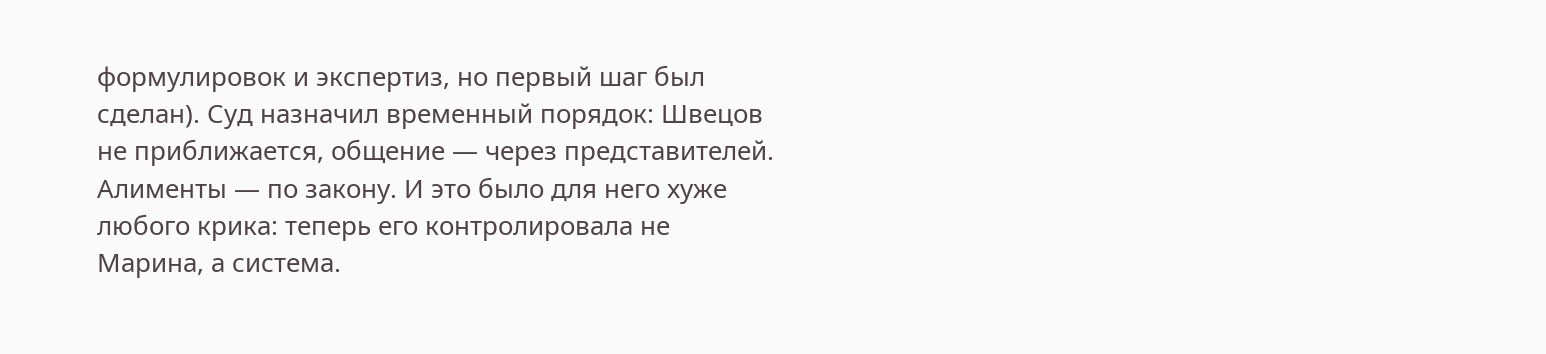формулировок и экспертиз, но первый шаг был сделан). Суд назначил временный порядок: Швецов не приближается, общение — через представителей. Алименты — по закону. И это было для него хуже любого крика: теперь его контролировала не Марина, а система.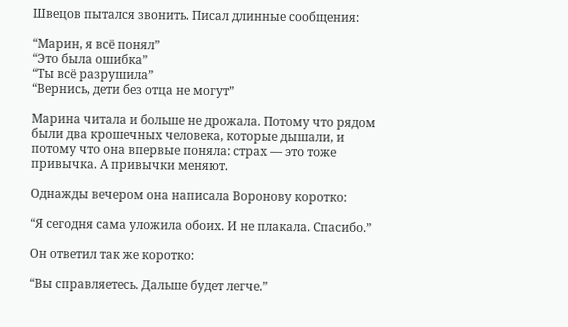Швецов пытался звонить. Писал длинные сообщения:

“Марин, я всё понял”
“Это была ошибка”
“Ты всё разрушила”
“Вернись, дети без отца не могут”

Марина читала и больше не дрожала. Потому что рядом были два крошечных человека, которые дышали, и потому что она впервые поняла: страх — это тоже привычка. А привычки меняют.

Однажды вечером она написала Воронову коротко:

“Я сегодня сама уложила обоих. И не плакала. Спасибо.”

Он ответил так же коротко:

“Вы справляетесь. Дальше будет легче.”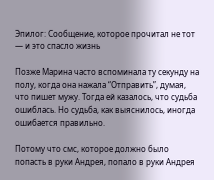Эпилог: Сообщение, которое прочитал не тот — и это спасло жизнь

Позже Марина часто вспоминала ту секунду на полу, когда она нажала “Отправить”, думая, что пишет мужу. Тогда ей казалось, что судьба ошиблась. Но судьба, как выяснилось, иногда ошибается правильно.

Потому что смс, которое должно было попасть в руки Андрея, попало в руки Андрея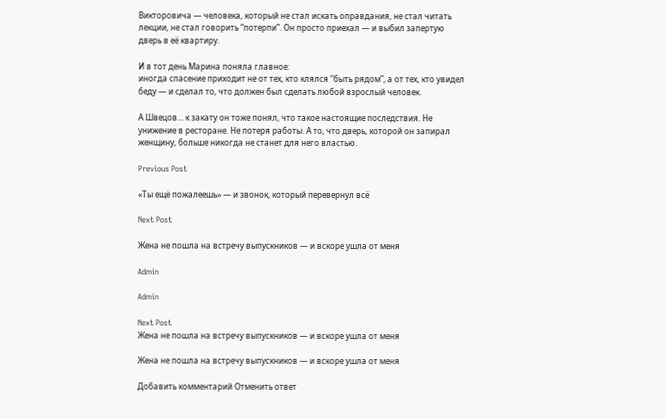Викторовича — человека, который не стал искать оправдания, не стал читать лекции, не стал говорить “потерпи”. Он просто приехал — и выбил запертую дверь в её квартиру.

И в тот день Марина поняла главное:
иногда спасение приходит не от тех, кто клялся “быть рядом”, а от тех, кто увидел беду — и сделал то, что должен был сделать любой взрослый человек.

А Швецов… к закату он тоже понял, что такое настоящие последствия. Не унижение в ресторане. Не потеря работы. А то, что дверь, которой он запирал женщину, больше никогда не станет для него властью.

Previous Post

«Ты ещё пожалеешь» — и звонок, который перевернул всё

Next Post

Жена не пошла на встречу выпускников — и вскоре ушла от меня

Admin

Admin

Next Post
Жена не пошла на встречу выпускников — и вскоре ушла от меня

Жена не пошла на встречу выпускников — и вскоре ушла от меня

Добавить комментарий Отменить ответ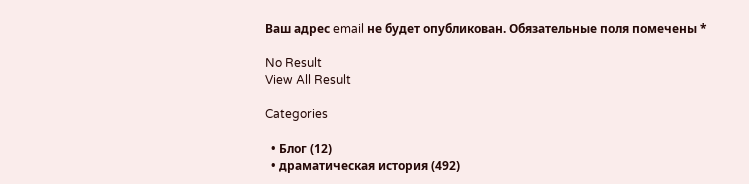Ваш адрес email не будет опубликован. Обязательные поля помечены *

No Result
View All Result

Categories

  • Блог (12)
  • драматическая история (492)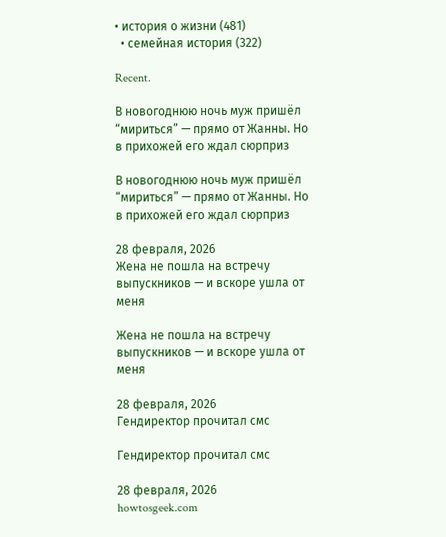• история о жизни (481)
  • семейная история (322)

Recent.

В новогоднюю ночь муж пришёл “мириться” — прямо от Жанны. Но в прихожей его ждал сюрприз

В новогоднюю ночь муж пришёл “мириться” — прямо от Жанны. Но в прихожей его ждал сюрприз

28 февраля, 2026
Жена не пошла на встречу выпускников — и вскоре ушла от меня

Жена не пошла на встречу выпускников — и вскоре ушла от меня

28 февраля, 2026
Гендиректор прочитал смс

Гендиректор прочитал смс

28 февраля, 2026
howtosgeek.com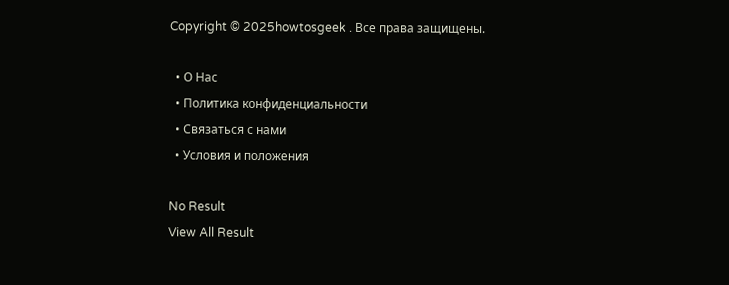Copyright © 2025howtosgeek . Все права защищены.

  • О Нас
  • Политика конфиденциальности
  • Связаться с нами
  • Условия и положения

No Result
View All Result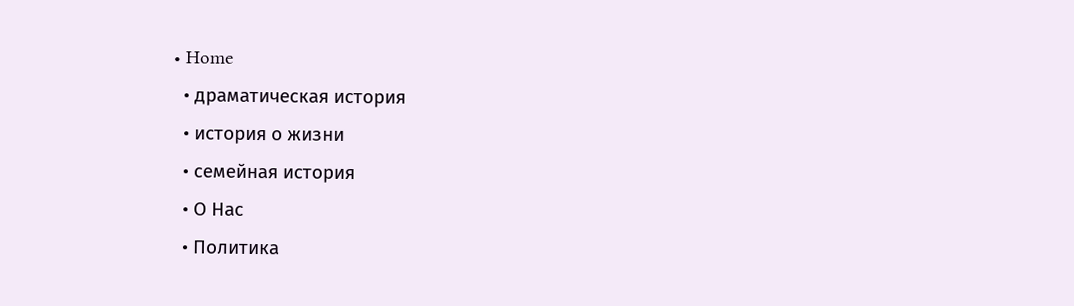• Home
  • драматическая история
  • история о жизни
  • семейная история
  • О Нас
  • Политика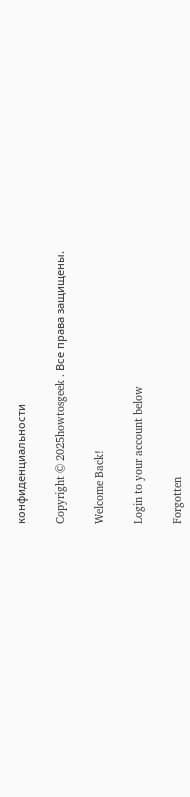конфиденциальности

Copyright © 2025howtosgeek . Все права защищены.

Welcome Back!

Login to your account below

Forgotten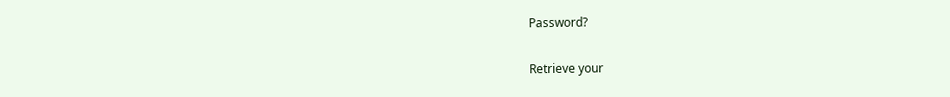Password?

Retrieve your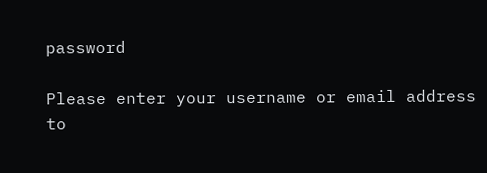password

Please enter your username or email address to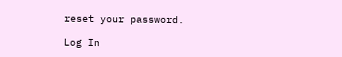reset your password.

Log In